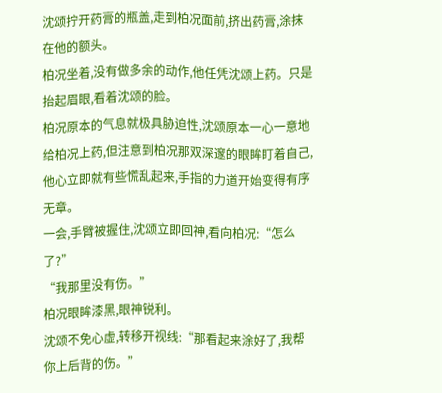沈颂拧开药膏的瓶盖,走到柏况面前,挤出药膏,涂抹在他的额头。
柏况坐着,没有做多余的动作,他任凭沈颂上药。只是抬起眉眼,看着沈颂的脸。
柏况原本的气息就极具胁迫性,沈颂原本一心一意地给柏况上药,但注意到柏况那双深邃的眼眸盯着自己,他心立即就有些慌乱起来,手指的力道开始变得有序无章。
一会,手臂被握住,沈颂立即回神,看向柏况:“怎么了?”
“我那里没有伤。”
柏况眼眸漆黑,眼神锐利。
沈颂不免心虚,转移开视线:“那看起来涂好了,我帮你上后背的伤。”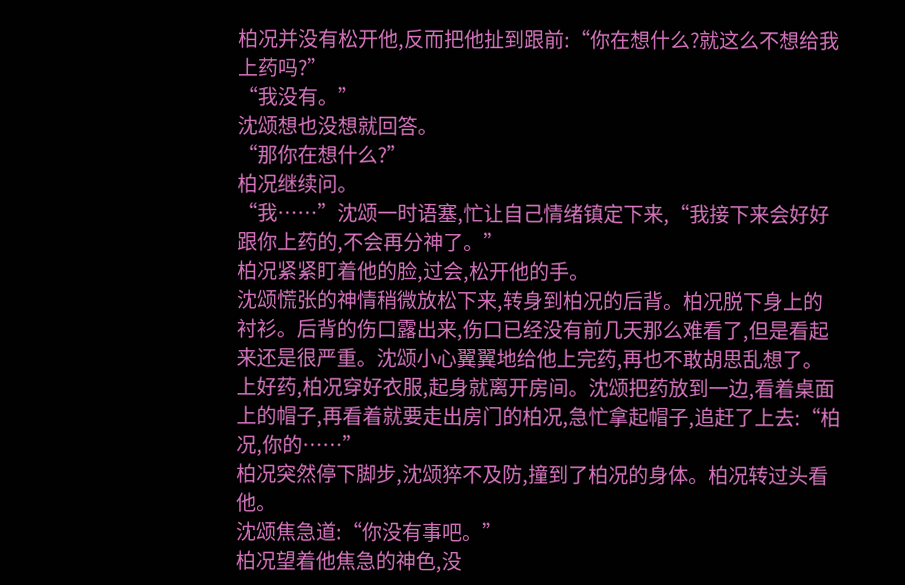柏况并没有松开他,反而把他扯到跟前:“你在想什么?就这么不想给我上药吗?”
“我没有。”
沈颂想也没想就回答。
“那你在想什么?”
柏况继续问。
“我……”沈颂一时语塞,忙让自己情绪镇定下来,“我接下来会好好跟你上药的,不会再分神了。”
柏况紧紧盯着他的脸,过会,松开他的手。
沈颂慌张的神情稍微放松下来,转身到柏况的后背。柏况脱下身上的衬衫。后背的伤口露出来,伤口已经没有前几天那么难看了,但是看起来还是很严重。沈颂小心翼翼地给他上完药,再也不敢胡思乱想了。
上好药,柏况穿好衣服,起身就离开房间。沈颂把药放到一边,看着桌面上的帽子,再看着就要走出房门的柏况,急忙拿起帽子,追赶了上去:“柏况,你的……”
柏况突然停下脚步,沈颂猝不及防,撞到了柏况的身体。柏况转过头看他。
沈颂焦急道:“你没有事吧。”
柏况望着他焦急的神色,没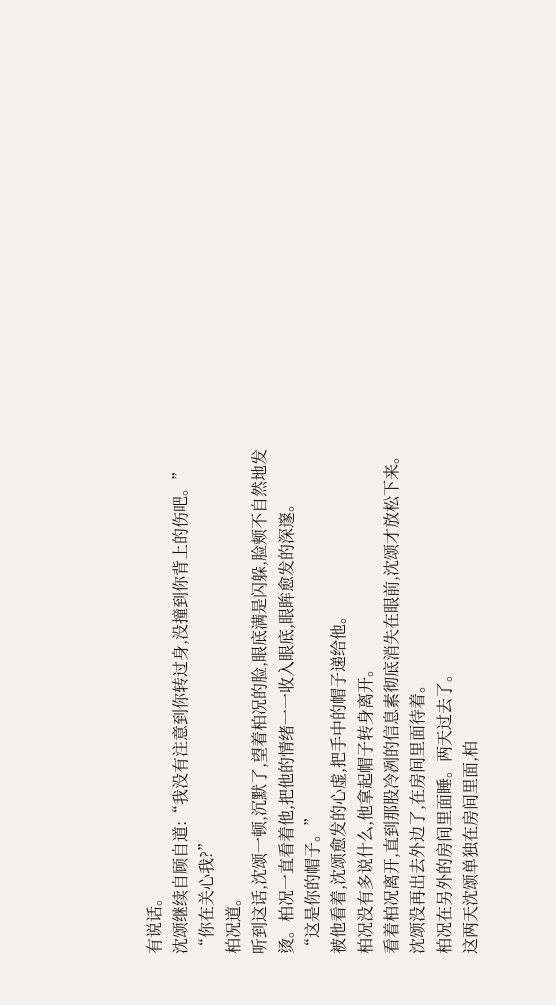有说话。
沈颂继续自顾自道:“我没有注意到你转过身,没撞到你背上的伤吧。”
“你在关心我?”
柏况道。
听到这话,沈颂一顿,沉默了,望着柏况的脸,眼底满是闪躲,脸颊不自然地发烫。柏况一直看着他,把他的情绪一一收入眼底,眼眸愈发的深邃。
“这是你的帽子。”
被他看着,沈颂愈发的心虚,把手中的帽子递给他。
柏况没有多说什么,他拿起帽子转身离开。
看着柏况离开,直到那股冷冽的信息素彻底消失在眼前,沈颂才放松下来。
沈颂没再出去外边了,在房间里面待着。
柏况在另外的房间里面睡。两天过去了。
这两天沈颂单独在房间里面,柏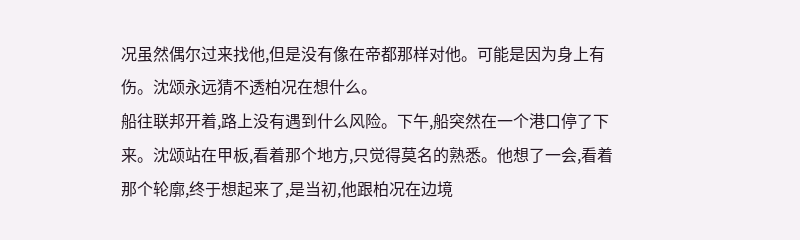况虽然偶尔过来找他,但是没有像在帝都那样对他。可能是因为身上有伤。沈颂永远猜不透柏况在想什么。
船往联邦开着,路上没有遇到什么风险。下午,船突然在一个港口停了下来。沈颂站在甲板,看着那个地方,只觉得莫名的熟悉。他想了一会,看着那个轮廓,终于想起来了,是当初,他跟柏况在边境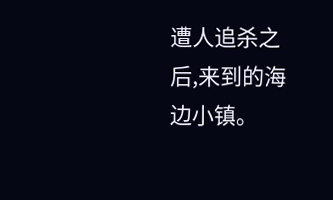遭人追杀之后,来到的海边小镇。